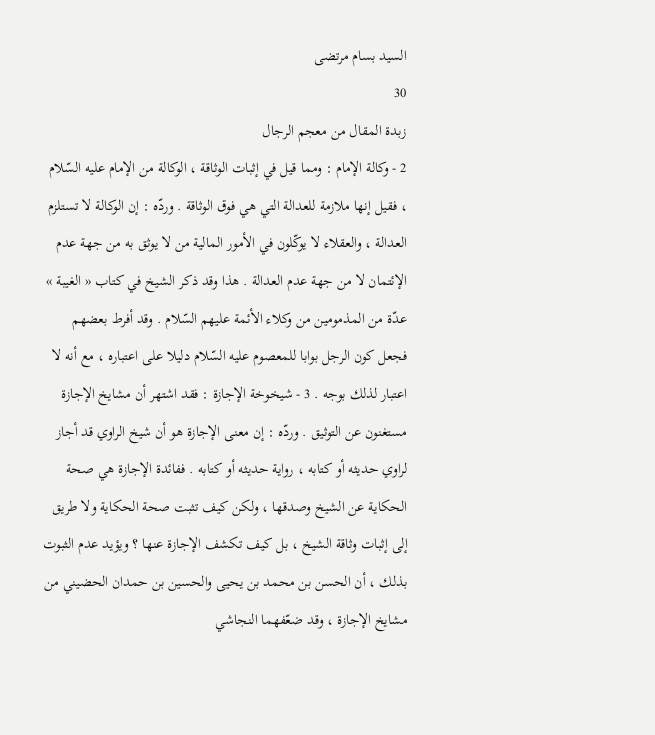السيد بسام مرتضى
30
زبدة المقال من معجم الرجال
2 - وكالة الإمام : ومما قيل في إثبات الوثاقة ، الوكالة من الإمام عليه السّلام ، فقيل إنها ملازمة للعدالة التي هي فوق الوثاقة . وردّه : إن الوكالة لا تستلزم العدالة ، والعقلاء لا يوكّلون في الأمور المالية من لا يوثق به من جهة عدم الإئتمان لا من جهة عدم العدالة . هذا وقد ذكر الشيخ في كتاب « الغيبة » عدّة من المذمومين من وكلاء الأئمة عليهم السّلام . وقد أفرط بعضهم فجعل كون الرجل بوابا للمعصوم عليه السّلام دليلا على اعتباره ، مع أنه لا اعتبار لذلك بوجه . 3 - شيخوخة الإجازة : فقد اشتهر أن مشايخ الإجازة مستغنون عن التوثيق . وردّه : إن معنى الإجازة هو أن شيخ الراوي قد أجاز لراوي حديثه أو كتابه ، رواية حديثه أو كتابه . ففائدة الإجازة هي صحة الحكاية عن الشيخ وصدقها ، ولكن كيف تثبت صحة الحكاية ولا طريق إلى إثبات وثاقة الشيخ ، بل كيف تكشف الإجازة عنها ؟ ويؤيد عدم الثبوت بذلك ، أن الحسن بن محمد بن يحيى والحسين بن حمدان الحضيني من مشايخ الإجازة ، وقد ضعّفهما النجاشي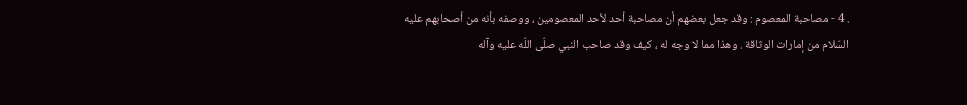. 4 - مصاحبة المعصوم : وقد جعل بعضهم أن مصاحبة أحد لأحد المعصومين ، ووصفه بأنه من أصحابهم عليه السّلام من إمارات الوثاقة . وهذا مما لا وجه له ، كيف وقد صاحب النبي صلّى اللّه عليه وآله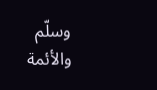وسلّم والأئمة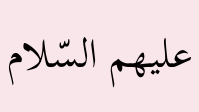عليهم السّلام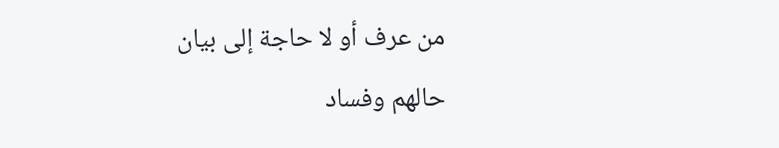من عرف أو لا حاجة إلى بيان حالهم وفساد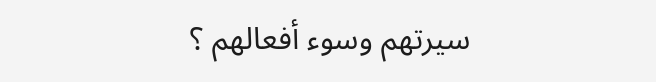سيرتهم وسوء أفعالهم ؟